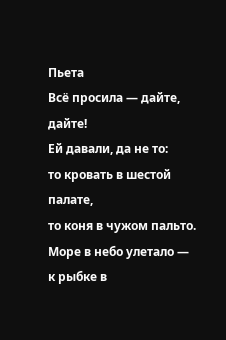Пьета
Всё просила — дайте, дайте!
Ей давали, да не то:
то кровать в шестой палате,
то коня в чужом пальто.
Море в небо улетало —
к рыбке в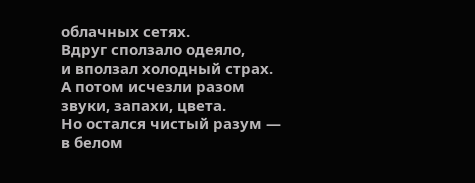облачных сетях.
Вдруг сползало одеяло,
и вползал холодный страх.
А потом исчезли разом
звуки, запахи, цвета.
Но остался чистый разум —
в белом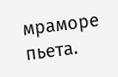мраморе пьета.